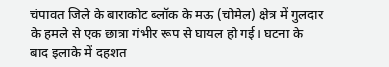चंपावत जिले के बाराकोट ब्लॉक के मऊ (चोमेल) क्षेत्र में गुलदार के हमले से एक छात्रा गंभीर रूप से घायल हो गई। घटना के बाद इलाके में दहशत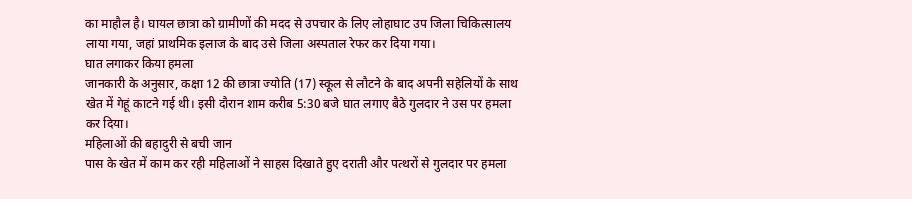का माहौल है। घायल छात्रा को ग्रामीणों की मदद से उपचार के लिए लोहाघाट उप जिला चिकित्सालय लाया गया, जहां प्राथमिक इलाज के बाद उसे जिला अस्पताल रेफर कर दिया गया।
घात लगाकर किया हमला
जानकारी के अनुसार, कक्षा 12 की छात्रा ज्योति (17) स्कूल से लौटने के बाद अपनी सहेलियों के साथ खेत में गेहूं काटने गई थी। इसी दौरान शाम करीब 5:30 बजे घात लगाए बैठे गुलदार ने उस पर हमला कर दिया।
महिलाओं की बहादुरी से बची जान
पास के खेत में काम कर रही महिलाओं ने साहस दिखाते हुए दराती और पत्थरों से गुलदार पर हमला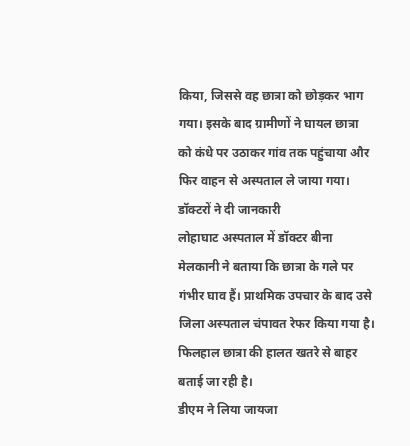किया, जिससे वह छात्रा को छोड़कर भाग गया। इसके बाद ग्रामीणों ने घायल छात्रा को कंधे पर उठाकर गांव तक पहुंचाया और फिर वाहन से अस्पताल ले जाया गया।
डॉक्टरों ने दी जानकारी
लोहाघाट अस्पताल में डॉक्टर बीना मेलकानी ने बताया कि छात्रा के गले पर गंभीर घाव हैं। प्राथमिक उपचार के बाद उसे जिला अस्पताल चंपावत रेफर किया गया है। फिलहाल छात्रा की हालत खतरे से बाहर बताई जा रही है।
डीएम ने लिया जायजा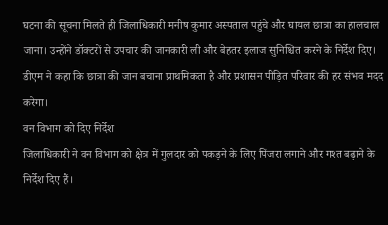घटना की सूचना मिलते ही जिलाधिकारी मनीष कुमार अस्पताल पहुंचे और घायल छात्रा का हालचाल जाना। उन्होंने डॉक्टरों से उपचार की जानकारी ली और बेहतर इलाज सुनिश्चित करने के निर्देश दिए।
डीएम ने कहा कि छात्रा की जान बचाना प्राथमिकता है और प्रशासन पीड़ित परिवार की हर संभव मदद करेगा।
वन विभाग को दिए निर्देश
जिलाधिकारी ने वन विभाग को क्षेत्र में गुलदार को पकड़ने के लिए पिंजरा लगाने और गश्त बढ़ाने के निर्देश दिए हैं।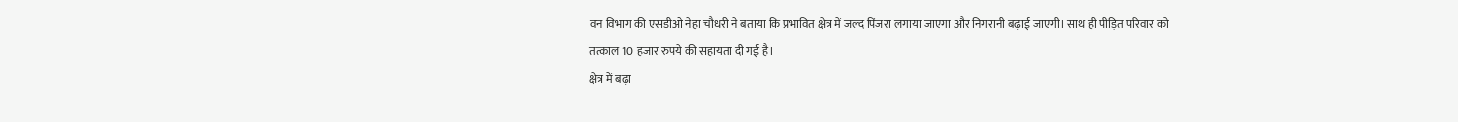वन विभाग की एसडीओ नेहा चौधरी ने बताया कि प्रभावित क्षेत्र में जल्द पिंजरा लगाया जाएगा और निगरानी बढ़ाई जाएगी। साथ ही पीड़ित परिवार को तत्काल 10 हजार रुपये की सहायता दी गई है।
क्षेत्र में बढ़ा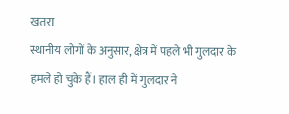खतरा
स्थानीय लोगों के अनुसार, क्षेत्र में पहले भी गुलदार के हमले हो चुके हैं। हाल ही में गुलदार ने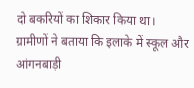दो बकरियों का शिकार किया था।
ग्रामीणों ने बताया कि इलाके में स्कूल और आंगनबाड़ी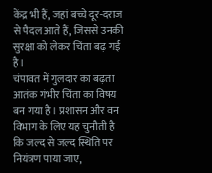केंद्र भी हैं, जहां बच्चे दूर-दराज से पैदल आते हैं, जिससे उनकी सुरक्षा को लेकर चिंता बढ़ गई है।
चंपावत में गुलदार का बढ़ता आतंक गंभीर चिंता का विषय बन गया है। प्रशासन और वन विभाग के लिए यह चुनौती है कि जल्द से जल्द स्थिति पर नियंत्रण पाया जाए,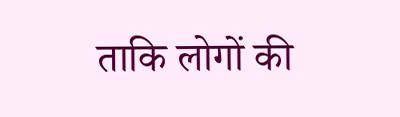ताकि लोगों की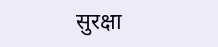सुरक्षा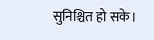सुनिश्चित हो सके।